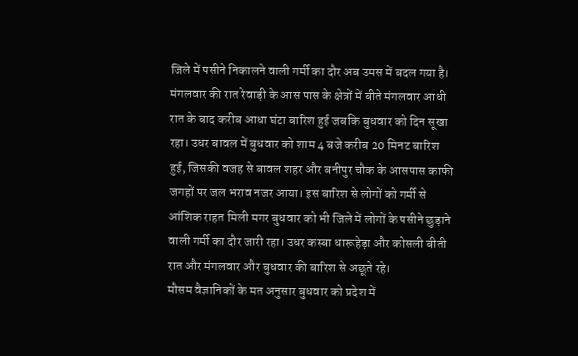जिले में पसीने निकालने वाली गर्मी का दौर अब उमस में बदल गया है। मंगलवार की रात रेवाड़ी के आस पास के क्षेत्रों में बीते मंगलवार आधी रात के बाद करीब आधा घंटा बारिश हुई जबकि बुधवार को दिन सूखा रहा। उधर बावल में बुधवार को शाम 4 बजे करीब 20 मिनट बारिश हुई, जिसकी वजह से बावल शहर और बनीपुर चौक के आसपास काफी जगहों पर जल भराव नजर आया। इस बारिश से लोगों को गर्मी से आंशिक राहत मिली मगर बुधवार को भी जिले में लोगों के पसीने छुड़ाने वाली गर्मी का दौर जारी रहा। उधर कस्बा धारूहेड़ा और कोसली बीती रात और मंगलवार और बुधवार की बारिश से अछूते रहे।
मौसम वैज्ञानिकों के मत अनुसार बुधवार को प्रदेश में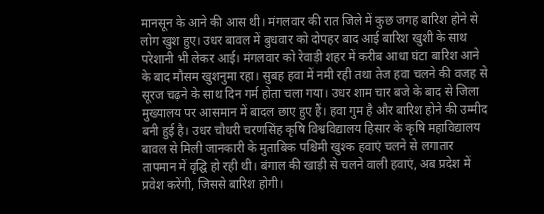मानसून के आने की आस थी। मंगलवार की रात जिले में कुछ जगह बारिश होने से लोग खुश हुए। उधर बावल में बुधवार को दोपहर बाद आई बारिश खुशी के साथ परेशानी भी लेकर आई। मंगलवार को रेवाड़ी शहर में करीब आधा घंटा बारिश आने के बाद मौसम खुशनुमा रहा। सुबह हवा में नमी रही तथा तेज हवा चलने की वजह से सूरज चढ़ने के साथ दिन गर्म होता चला गया। उधर शाम चार बजे के बाद से जिला मुख्यालय पर आसमान में बादल छाए हुए हैं। हवा गुम है और बारिश होने की उम्मीद बनी हुई है। उधर चौधरी चरणसिंह कृषि विश्वविद्यालय हिसार के कृषि महाविद्यालय बावल से मिली जानकारी के मुताबिक पश्चिमी खुश्क हवाएं चलने से लगातार तापमान में वृद्घि हो रही थी। बंगाल की खाड़ी से चलने वाली हवाएं, अब प्रदेश में प्रवेश करेंगी, जिससे बारिश होगी।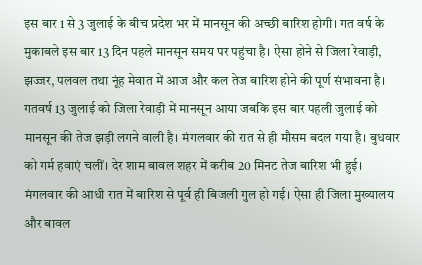इस बार 1 से 3 जुलाई के बीच प्रदेश भर में मानसून की अच्छी बारिश होगी। गत वर्ष के मुकाबले इस बार 13 दिन पहले मानसून समय पर पहुंचा है। ऐसा होने से जिला रेवाड़ी, झज्जर, पलवल तथा नूंह मेवात में आज और कल तेज बारिश होने की पूर्ण संभावना है।
गतवर्ष 13 जुलाई को जिला रेवाड़ी में मानसून आया जबकि इस बार पहली जुलाई को मानसून की तेज झड़ी लगने वाली है। मंगलवार की रात से ही मौसम बदल गया है। बुधवार को गर्म हवाएं चलीं। देर शाम बावल शहर में करीब 20 मिनट तेज बारिश भी हुई।
मंगलवार की आधी रात में बारिश से पूर्व ही बिजली गुल हो गई। ऐसा ही जिला मुख्यालय और बावल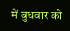में बुधवार को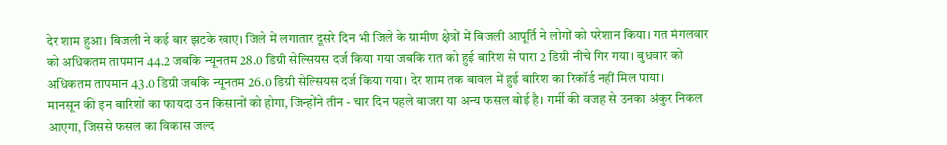देर शाम हुआ। बिजली ने कई बार झटके खाए। जिले में लगातार दूसरे दिन भी जिले के ग्रामीण क्षेत्रों में बिजली आपूर्ति ने लोगों को परेशान किया। गत मंगलवार को अधिकतम तापमान 44.2 जबकि न्यूनतम 28.0 डिग्री सेल्सियस दर्ज किया गया जबकि रात को हुई बारिश से पारा 2 डिग्री नीचे गिर गया। बुधवार को अधिकतम तापमान 43.0 डिग्री जबकि न्यूनतम 26.0 डिग्री सेल्सियस दर्ज किया गया। देर शाम तक बावल में हुई बारिश का रिकॉर्ड नहीं मिल पाया।
मानसून की इन बारिशों का फायदा उन किसानों को होगा, जिन्होंने तीन - चार दिन पहले बाजरा या अन्य फसल बोई है। गर्मी की वजह से उनका अंकुर निकल आएगा, जिससे फसल का विकास जल्द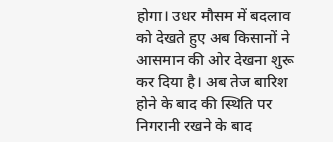होगा। उधर मौसम में बदलाव को देखते हुए अब किसानों ने आसमान की ओर देखना शुरू कर दिया है। अब तेज बारिश होने के बाद की स्थिति पर निगरानी रखने के बाद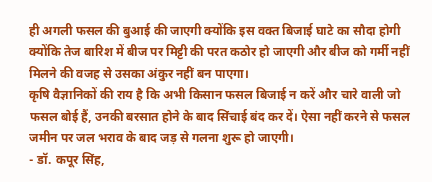ही अगली फसल की बुआई की जाएगी क्योंकि इस वक्त बिजाई घाटे का सौदा होगी क्योंकि तेज बारिश में बीज पर मिट्टी की परत कठोर हो जाएगी और बीज को गर्मी नहीं मिलने की वजह से उसका अंकुर नहीं बन पाएगा।
कृषि वैज्ञानिकों की राय है कि अभी किसान फसल बिजाई न करें और चारे वाली जो फसल बोई हैं, उनकी बरसात होने के बाद सिंचाई बंद कर दें। ऐसा नहीं करने से फसल जमीन पर जल भराव के बाद जड़ से गलना शुरू हो जाएगी।
- डॉ. कपूर सिंह,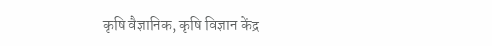कृषि वैज्ञानिक, कृषि विज्ञान केंद्र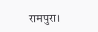रामपुरा।